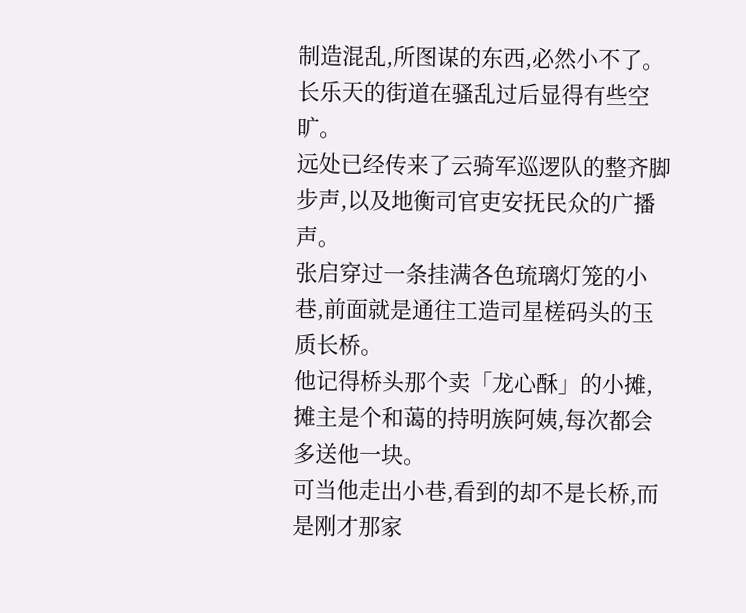制造混乱,所图谋的东西,必然小不了。
长乐天的街道在骚乱过后显得有些空旷。
远处已经传来了云骑军巡逻队的整齐脚步声,以及地衡司官吏安抚民众的广播声。
张启穿过一条挂满各色琉璃灯笼的小巷,前面就是通往工造司星槎码头的玉质长桥。
他记得桥头那个卖「龙心酥」的小摊,摊主是个和蔼的持明族阿姨,每次都会多送他一块。
可当他走出小巷,看到的却不是长桥,而是刚才那家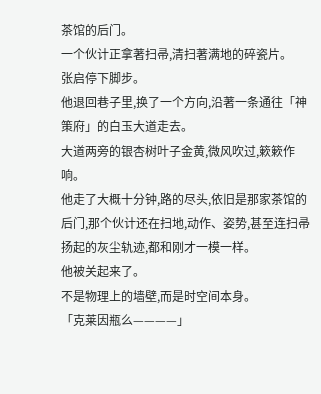茶馆的后门。
一个伙计正拿著扫帚,清扫著满地的碎瓷片。
张启停下脚步。
他退回巷子里,换了一个方向,沿著一条通往「神策府」的白玉大道走去。
大道两旁的银杏树叶子金黄,微风吹过,簌簌作响。
他走了大概十分钟,路的尽头,依旧是那家茶馆的后门,那个伙计还在扫地,动作、姿势,甚至连扫帚扬起的灰尘轨迹,都和刚才一模一样。
他被关起来了。
不是物理上的墙壁,而是时空间本身。
「克莱因瓶么————」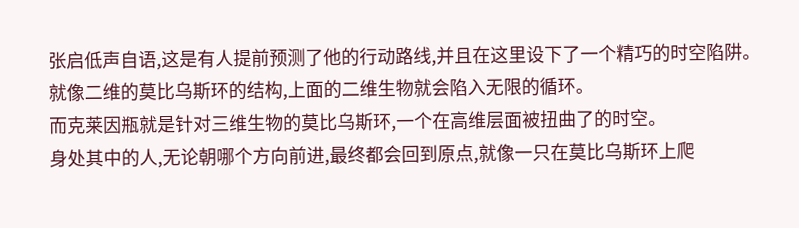张启低声自语,这是有人提前预测了他的行动路线,并且在这里设下了一个精巧的时空陷阱。
就像二维的莫比乌斯环的结构,上面的二维生物就会陷入无限的循环。
而克莱因瓶就是针对三维生物的莫比乌斯环,一个在高维层面被扭曲了的时空。
身处其中的人,无论朝哪个方向前进,最终都会回到原点,就像一只在莫比乌斯环上爬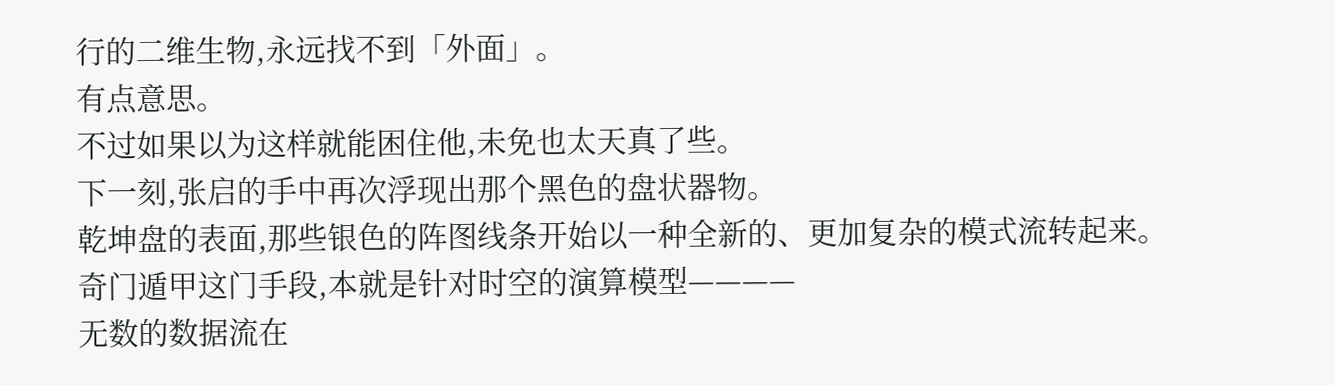行的二维生物,永远找不到「外面」。
有点意思。
不过如果以为这样就能困住他,未免也太天真了些。
下一刻,张启的手中再次浮现出那个黑色的盘状器物。
乾坤盘的表面,那些银色的阵图线条开始以一种全新的、更加复杂的模式流转起来。
奇门遁甲这门手段,本就是针对时空的演算模型————
无数的数据流在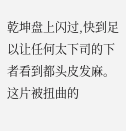乾坤盘上闪过,快到足以让任何太下司的下者看到都头皮发麻。
这片被扭曲的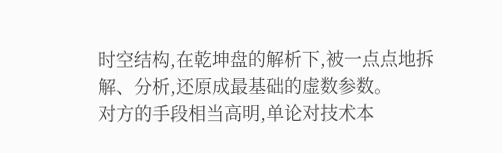时空结构,在乾坤盘的解析下,被一点点地拆解、分析,还原成最基础的虚数参数。
对方的手段相当高明,单论对技术本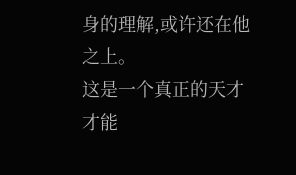身的理解,或许还在他之上。
这是一个真正的天才才能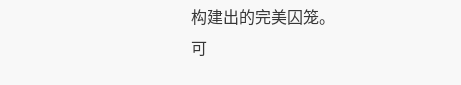构建出的完美囚笼。
可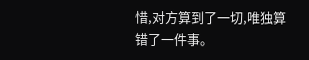惜,对方算到了一切,唯独算错了一件事。